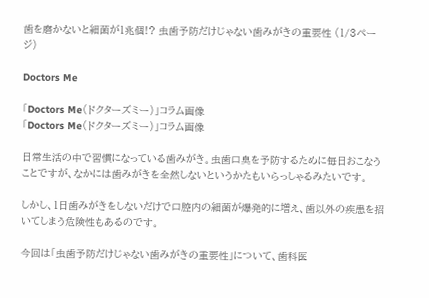歯を磨かないと細菌が1兆個!? 虫歯予防だけじゃない歯みがきの重要性 (1/3ページ)

Doctors Me

「Doctors Me(ドクターズミー)」コラム画像
「Doctors Me(ドクターズミー)」コラム画像

日常生活の中で習慣になっている歯みがき。虫歯口臭を予防するために毎日おこなうことですが、なかには歯みがきを全然しないというかたもいらっしゃるみたいです。

しかし、1日歯みがきをしないだけで口腔内の細菌が爆発的に増え、歯以外の疾患を招いてしまう危険性もあるのです。

今回は「虫歯予防だけじゃない歯みがきの重要性」について、歯科医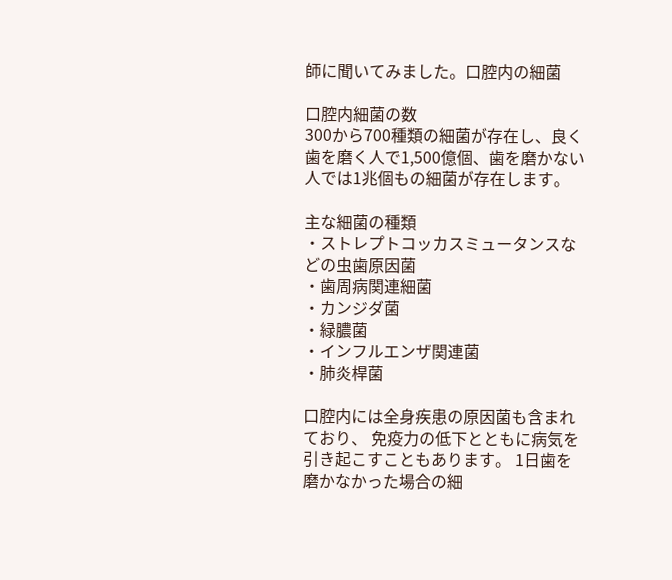師に聞いてみました。口腔内の細菌

口腔内細菌の数
300から700種類の細菌が存在し、良く歯を磨く人で1,500億個、歯を磨かない人では1兆個もの細菌が存在します。

主な細菌の種類
・ストレプトコッカスミュータンスなどの虫歯原因菌
・歯周病関連細菌
・カンジダ菌
・緑膿菌
・インフルエンザ関連菌
・肺炎桿菌

口腔内には全身疾患の原因菌も含まれており、 免疫力の低下とともに病気を引き起こすこともあります。 1日歯を磨かなかった場合の細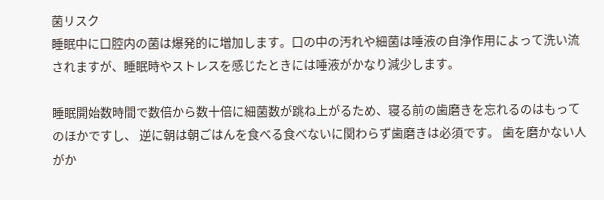菌リスク
睡眠中に口腔内の菌は爆発的に増加します。口の中の汚れや細菌は唾液の自浄作用によって洗い流されますが、睡眠時やストレスを感じたときには唾液がかなり減少します。

睡眠開始数時間で数倍から数十倍に細菌数が跳ね上がるため、寝る前の歯磨きを忘れるのはもってのほかですし、 逆に朝は朝ごはんを食べる食べないに関わらず歯磨きは必須です。 歯を磨かない人がか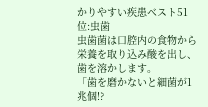かりやすい疾患ベスト51位:虫歯
虫歯菌は口腔内の食物から栄養を取り込み酸を出し、歯を溶かします。
「歯を磨かないと細菌が1兆個!?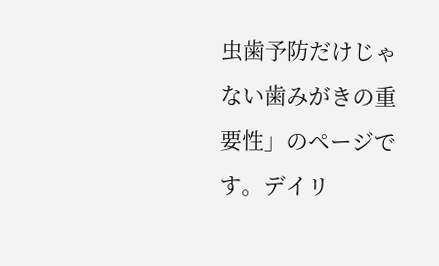虫歯予防だけじゃない歯みがきの重要性」のページです。デイリ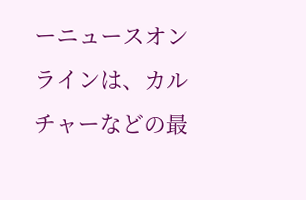ーニュースオンラインは、カルチャーなどの最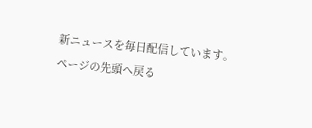新ニュースを毎日配信しています。
ページの先頭へ戻る